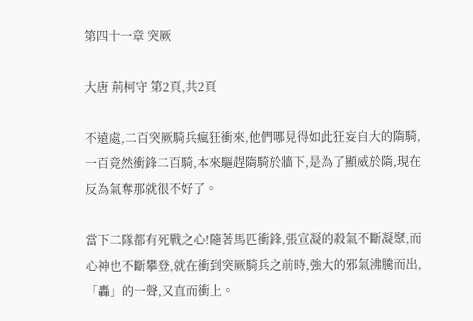第四十一章 突厥

大唐 荊柯守 第2頁,共2頁

不遠處,二百突厥騎兵瘋狂衝來,他們哪見得如此狂妄自大的隋騎,一百竟然衝鋒二百騎,本來驅趕隋騎於牆下,是為了顯威於隋,現在反為氣奪那就很不好了。

當下二隊都有死戰之心!隨著馬匹衝鋒,張宣凝的殺氣不斷凝聚,而心神也不斷攀登,就在衝到突厥騎兵之前時,強大的邪氣沸騰而出,「轟」的一聲,又直而衝上。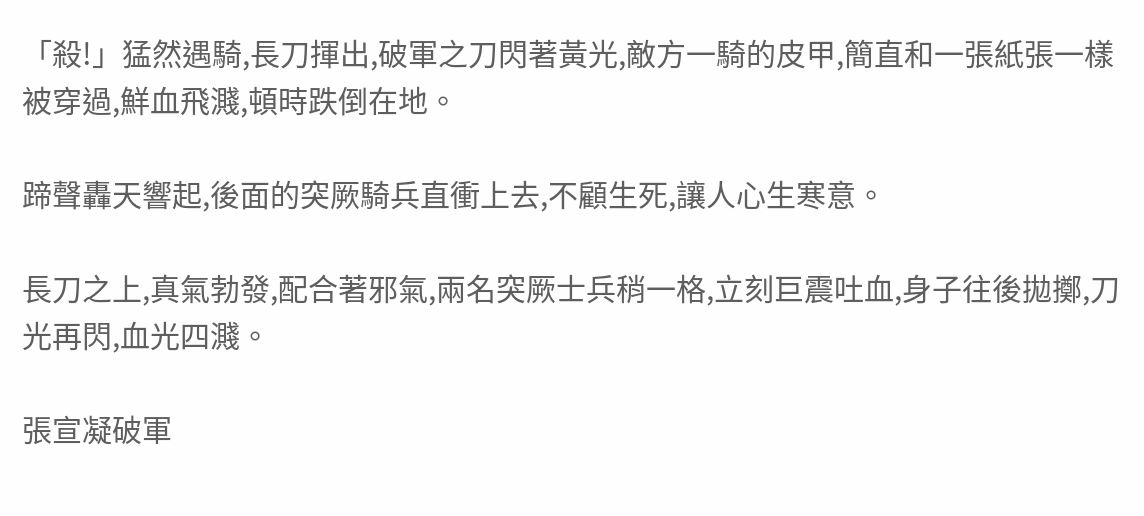「殺!」猛然遇騎,長刀揮出,破軍之刀閃著黃光,敵方一騎的皮甲,簡直和一張紙張一樣被穿過,鮮血飛濺,頓時跌倒在地。

蹄聲轟天響起,後面的突厥騎兵直衝上去,不顧生死,讓人心生寒意。

長刀之上,真氣勃發,配合著邪氣,兩名突厥士兵稍一格,立刻巨震吐血,身子往後拋擲,刀光再閃,血光四濺。

張宣凝破軍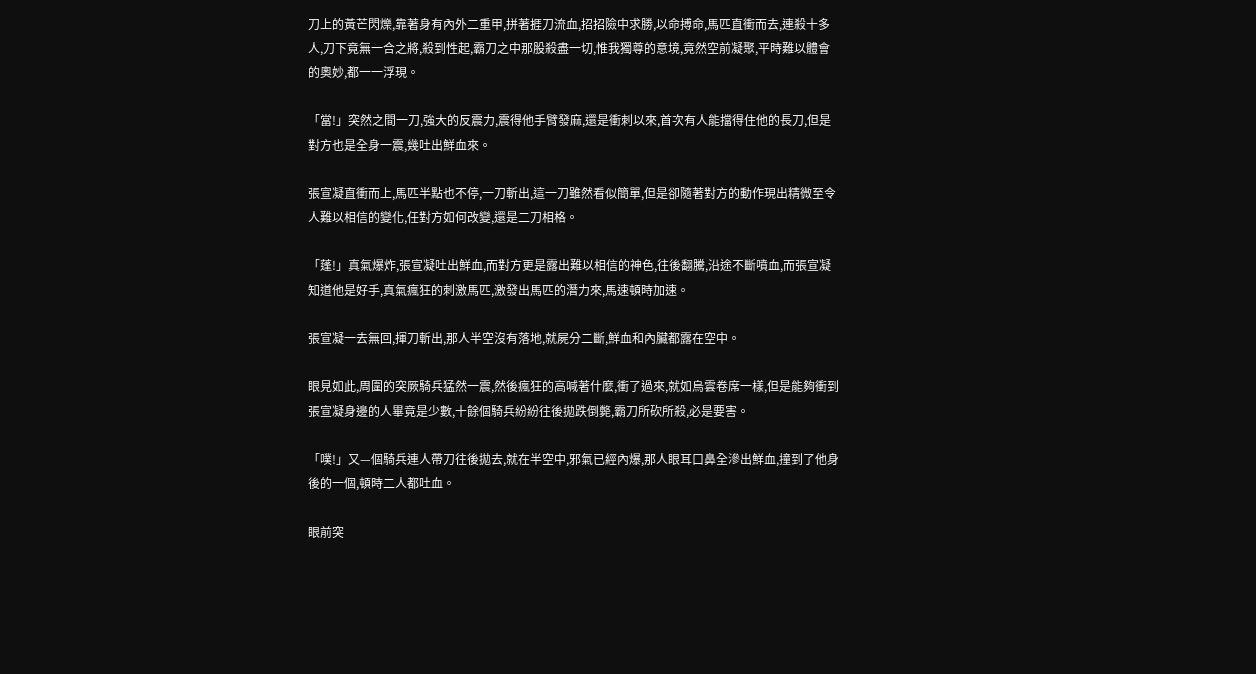刀上的黃芒閃爍,靠著身有內外二重甲,拼著捱刀流血,招招險中求勝,以命搏命,馬匹直衝而去,連殺十多人,刀下竟無一合之將,殺到性起,霸刀之中那股殺盡一切,惟我獨尊的意境,竟然空前凝聚,平時難以體會的奧妙,都一一浮現。

「當!」突然之間一刀,強大的反震力,震得他手臂發麻,還是衝刺以來,首次有人能擋得住他的長刀,但是對方也是全身一震,幾吐出鮮血來。

張宣凝直衝而上,馬匹半點也不停,一刀斬出,這一刀雖然看似簡單,但是卻隨著對方的動作現出精微至令人難以相信的變化,任對方如何改變,還是二刀相格。

「蓬!」真氣爆炸,張宣凝吐出鮮血,而對方更是露出難以相信的神色,往後翻騰,沿途不斷噴血,而張宣凝知道他是好手,真氣瘋狂的刺激馬匹,激發出馬匹的潛力來,馬速頓時加速。

張宣凝一去無回,揮刀斬出,那人半空沒有落地,就屍分二斷,鮮血和內臟都露在空中。

眼見如此,周圍的突厥騎兵猛然一震,然後瘋狂的高喊著什麼,衝了過來,就如烏雲卷席一樣,但是能夠衝到張宣凝身邊的人畢竟是少數,十餘個騎兵紛紛往後拋跌倒斃,霸刀所砍所殺,必是要害。

「噗!」又—個騎兵連人帶刀往後拋去,就在半空中,邪氣已經內爆,那人眼耳口鼻全滲出鮮血,撞到了他身後的一個,頓時二人都吐血。

眼前突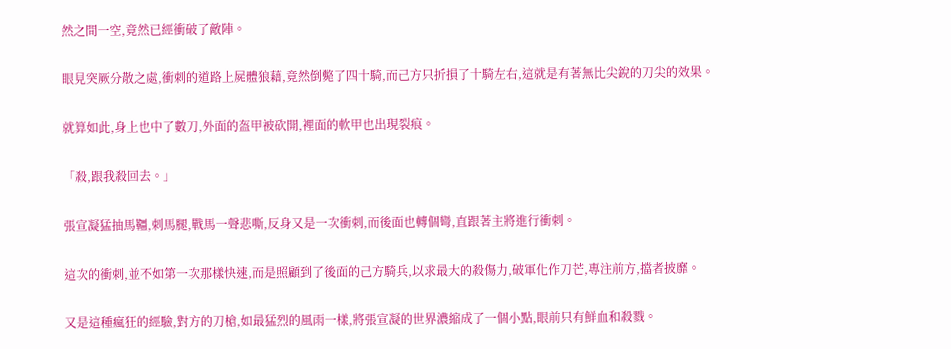然之間一空,竟然已經衝破了敵陣。

眼見突厥分散之處,衝刺的道路上屍體狼藉,竟然倒斃了四十騎,而己方只折損了十騎左右,這就是有著無比尖銳的刀尖的效果。

就算如此,身上也中了數刀,外面的盔甲被砍開,裡面的軟甲也出現裂痕。

「殺,跟我殺回去。」

張宣凝猛抽馬韁,刺馬腿,戰馬一聲悲嘶,反身又是一次衝刺,而後面也轉個彎,直跟著主將進行衝刺。

這次的衝刺,並不如第一次那樣快速,而是照顧到了後面的己方騎兵,以求最大的殺傷力,破軍化作刀芒,專注前方,擋者披靡。

又是這種瘋狂的經驗,對方的刀槍,如最猛烈的風雨一樣,將張宣凝的世界濃縮成了一個小點,眼前只有鮮血和殺戮。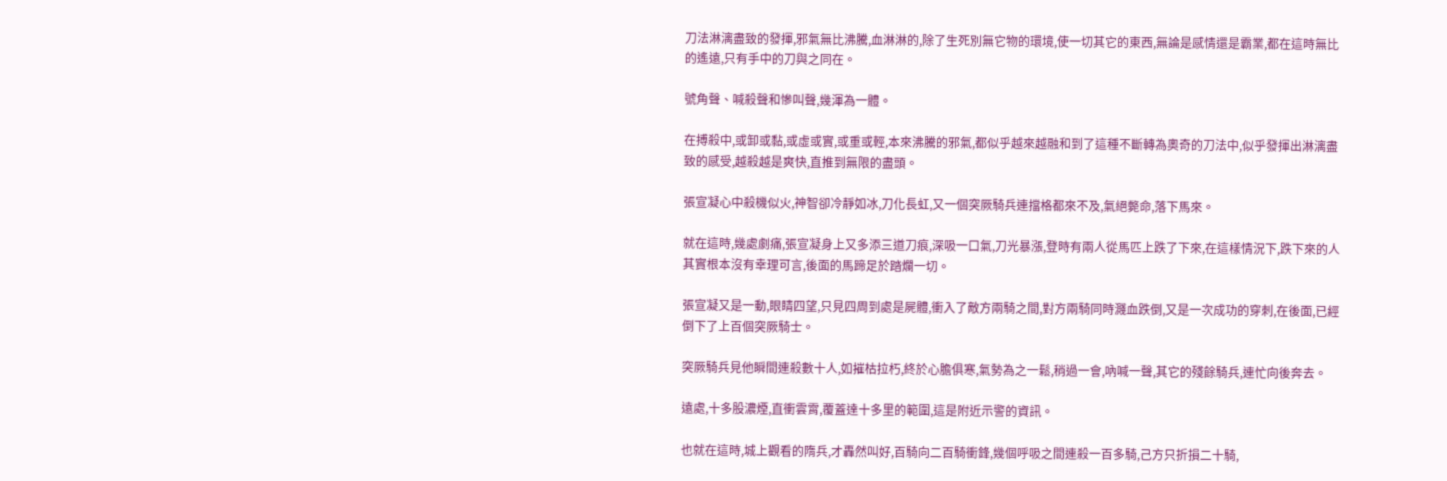刀法淋漓盡致的發揮,邪氣無比沸騰,血淋淋的,除了生死別無它物的環境,使一切其它的東西,無論是感情還是霸業,都在這時無比的遙遠,只有手中的刀與之同在。

號角聲、喊殺聲和慘叫聲,幾渾為一體。

在搏殺中,或卸或黏,或虛或實,或重或輕,本來沸騰的邪氣,都似乎越來越融和到了這種不斷轉為奧奇的刀法中,似乎發揮出淋漓盡致的感受,越殺越是爽快,直推到無限的盡頭。

張宣凝心中殺機似火,神智卻冷靜如冰,刀化長虹,又一個突厥騎兵連擋格都來不及,氣絕斃命,落下馬來。

就在這時,幾處劇痛,張宣凝身上又多添三道刀痕,深吸一口氣,刀光暴漲,登時有兩人從馬匹上跌了下來,在這樣情況下,跌下來的人其實根本沒有幸理可言,後面的馬蹄足於踏爛一切。

張宣凝又是一動,眼睛四望,只見四周到處是屍體,衝入了敵方兩騎之間,對方兩騎同時濺血跌倒,又是一次成功的穿刺,在後面,已經倒下了上百個突厥騎士。

突厥騎兵見他瞬間連殺數十人,如摧枯拉朽,終於心膽俱寒,氣勢為之一鬆,稍過一會,吶喊一聲,其它的殘餘騎兵,連忙向後奔去。

遠處,十多股濃煙,直衝雲霄,覆蓋達十多里的範圍,這是附近示警的資訊。

也就在這時,城上觀看的隋兵,才轟然叫好,百騎向二百騎衝鋒,幾個呼吸之間連殺一百多騎,己方只折損二十騎,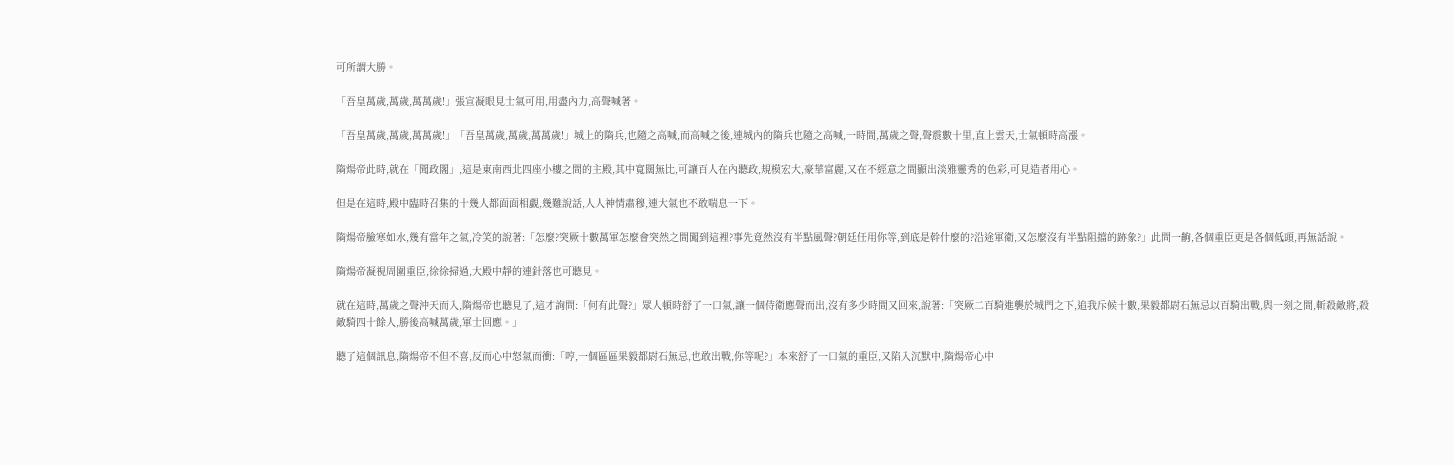可所謂大勝。

「吾皇萬歲,萬歲,萬萬歲!」張宣凝眼見士氣可用,用盡內力,高聲喊著。

「吾皇萬歲,萬歲,萬萬歲!」「吾皇萬歲,萬歲,萬萬歲!」城上的隋兵,也隨之高喊,而高喊之後,連城內的隋兵也隨之高喊,一時間,萬歲之聲,聲震數十里,直上雲天,士氣頓時高漲。

隋煬帝此時,就在「聞政閣」,這是東南西北四座小樓之間的主殿,其中寬闊無比,可讓百人在內聽政,規模宏大,豪華富麗,又在不經意之間顯出淡雅靈秀的色彩,可見造者用心。

但是在這時,殿中臨時召集的十幾人都面面相覷,幾難說話,人人神情肅穆,連大氣也不敢喘息一下。

隋煬帝臉寒如水,幾有當年之氣,冷笑的說著:「怎麼?突厥十數萬軍怎麼會突然之間闖到這裡?事先竟然沒有半點風聲?朝廷任用你等,到底是幹什麼的?沿途軍衛,又怎麼沒有半點阻擋的跡象?」此問一齣,各個重臣更是各個低頭,再無話說。

隋煬帝凝視周圍重臣,徐徐掃過,大殿中靜的連針落也可聽見。

就在這時,萬歲之聲沖天而入,隋煬帝也聽見了,這才詢問:「何有此聲?」眾人頓時舒了一口氣,讓一個侍衛應聲而出,沒有多少時間又回來,說著:「突厥二百騎進襲於城門之下,追我斥候十數,果毅都尉石無忌以百騎出戰,與一刻之間,斬殺敵將,殺敵騎四十餘人,勝後高喊萬歲,軍士回應。」

聽了這個訊息,隋煬帝不但不喜,反而心中怒氣而衝:「哼,一個區區果毅都尉石無忌,也敢出戰,你等呢?」本來舒了一口氣的重臣,又陷入沉默中,隋煬帝心中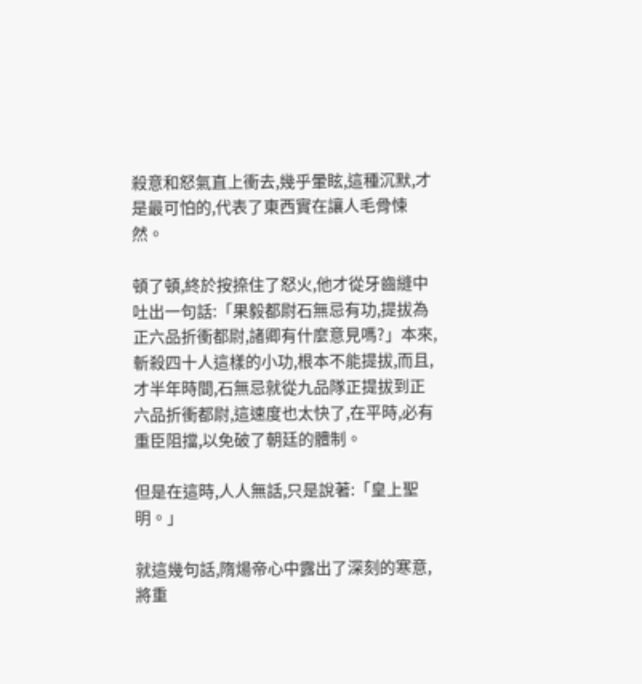殺意和怒氣直上衝去,幾乎暈眩,這種沉默,才是最可怕的,代表了東西實在讓人毛骨悚然。

頓了頓,終於按捺住了怒火,他才從牙齒縫中吐出一句話:「果毅都尉石無忌有功,提拔為正六品折衝都尉,諸卿有什麼意見嗎?」本來,斬殺四十人這樣的小功,根本不能提拔,而且,才半年時間,石無忌就從九品隊正提拔到正六品折衝都尉,這速度也太快了,在平時,必有重臣阻擋,以免破了朝廷的體制。

但是在這時,人人無話,只是說著:「皇上聖明。」

就這幾句話,隋煬帝心中露出了深刻的寒意,將重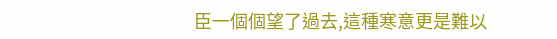臣一個個望了過去,這種寒意更是難以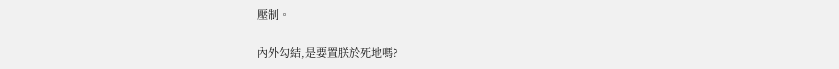壓制。

內外勾結,是要置朕於死地嗎?